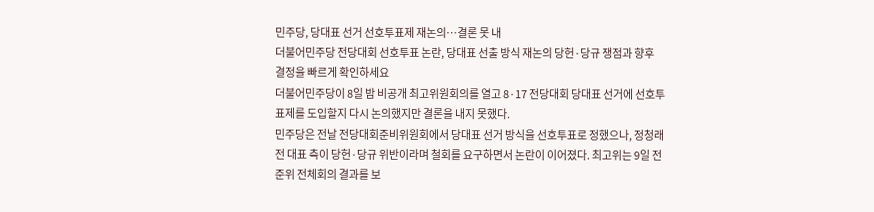민주당, 당대표 선거 선호투표제 재논의…결론 못 내
더불어민주당 전당대회 선호투표 논란, 당대표 선출 방식 재논의 당헌·당규 쟁점과 향후 결정을 빠르게 확인하세요
더불어민주당이 8일 밤 비공개 최고위원회의를 열고 8·17 전당대회 당대표 선거에 선호투표제를 도입할지 다시 논의했지만 결론을 내지 못했다.
민주당은 전날 전당대회준비위원회에서 당대표 선거 방식을 선호투표로 정했으나, 정청래 전 대표 측이 당헌·당규 위반이라며 철회를 요구하면서 논란이 이어졌다. 최고위는 9일 전준위 전체회의 결과를 보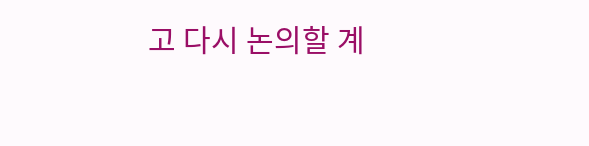고 다시 논의할 계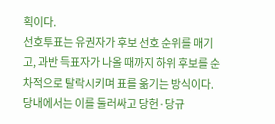획이다.
선호투표는 유권자가 후보 선호 순위를 매기고, 과반 득표자가 나올 때까지 하위 후보를 순차적으로 탈락시키며 표를 옮기는 방식이다. 당내에서는 이를 둘러싸고 당헌·당규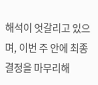해석이 엇갈리고 있으며, 이번 주 안에 최종 결정을 마무리해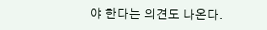야 한다는 의견도 나온다.